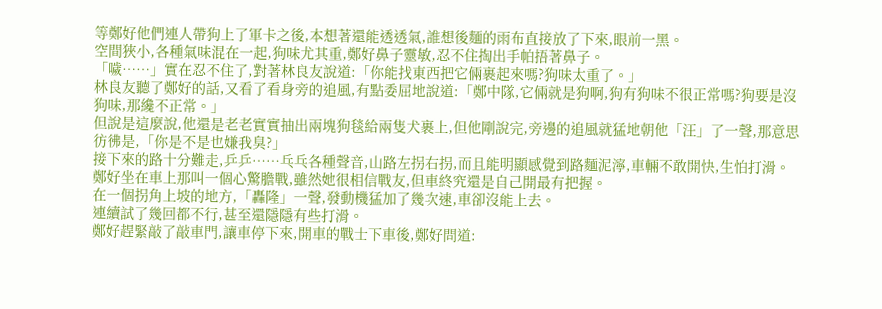等鄭好他們連人帶狗上了軍卡之後,本想著還能透透氣,誰想後麵的雨布直接放了下來,眼前一黑。
空間狹小,各種氣味混在一起,狗味尤其重,鄭好鼻子靈敏,忍不住掏出手帕捂著鼻子。
「噦……」實在忍不住了,對著林良友說道:「你能找東西把它倆裹起來嗎?狗味太重了。」
林良友聽了鄭好的話,又看了看身旁的追風,有點委屈地說道:「鄭中隊,它倆就是狗啊,狗有狗味不很正常嗎?狗要是沒狗味,那纔不正常。」
但說是這麼說,他還是老老實實抽出兩塊狗毯給兩隻犬裹上,但他剛說完,旁邊的追風就猛地朝他「汪」了一聲,那意思彷彿是,「你是不是也嫌我臭?」
接下來的路十分難走,乒乒……乓乓各種聲音,山路左拐右拐,而且能明顯感覺到路麵泥濘,車輛不敢開快,生怕打滑。
鄭好坐在車上那叫一個心驚膽戰,雖然她很相信戰友,但車終究還是自己開最有把握。
在一個拐角上坡的地方,「轟隆」一聲,發動機猛加了幾次速,車卻沒能上去。
連續試了幾回都不行,甚至還隱隱有些打滑。
鄭好趕緊敲了敲車門,讓車停下來,開車的戰士下車後,鄭好問道: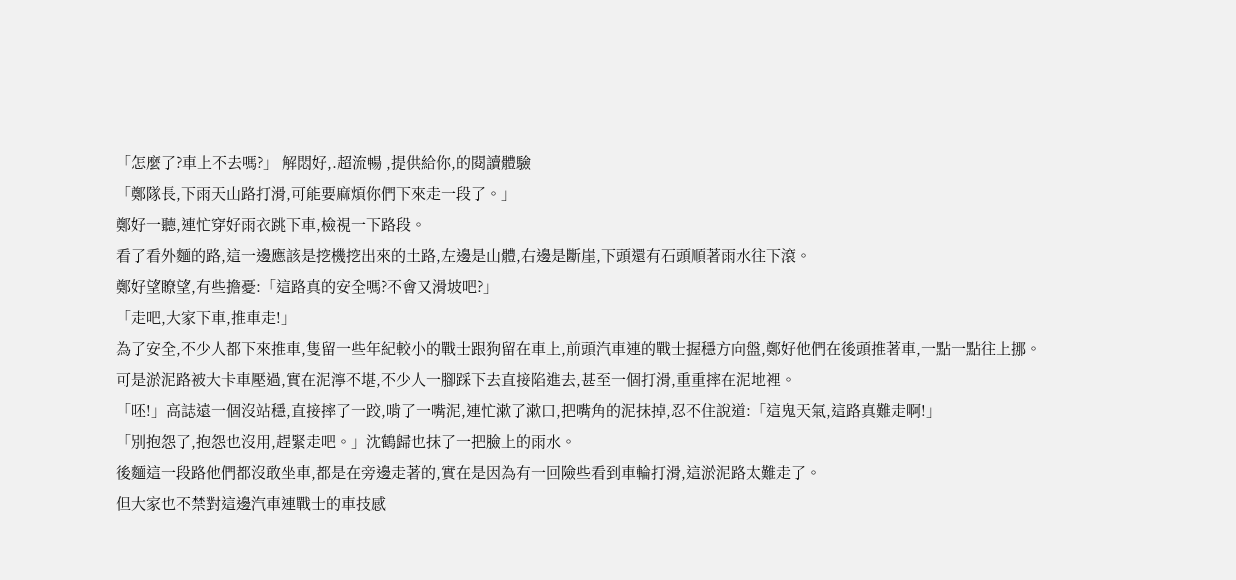「怎麼了?車上不去嗎?」 解悶好,.超流暢 ,提供給你,的閱讀體驗
「鄭隊長,下雨天山路打滑,可能要麻煩你們下來走一段了。」
鄭好一聽,連忙穿好雨衣跳下車,檢視一下路段。
看了看外麵的路,這一邊應該是挖機挖出來的土路,左邊是山體,右邊是斷崖,下頭還有石頭順著雨水往下滾。
鄭好望瞭望,有些擔憂:「這路真的安全嗎?不會又滑坡吧?」
「走吧,大家下車,推車走!」
為了安全,不少人都下來推車,隻留一些年紀較小的戰士跟狗留在車上,前頭汽車連的戰士握穩方向盤,鄭好他們在後頭推著車,一點一點往上挪。
可是淤泥路被大卡車壓過,實在泥濘不堪,不少人一腳踩下去直接陷進去,甚至一個打滑,重重摔在泥地裡。
「呸!」高誌遠一個沒站穩,直接摔了一跤,啃了一嘴泥,連忙漱了漱口,把嘴角的泥抹掉,忍不住說道:「這鬼天氣,這路真難走啊!」
「別抱怨了,抱怨也沒用,趕緊走吧。」沈鶴歸也抹了一把臉上的雨水。
後麵這一段路他們都沒敢坐車,都是在旁邊走著的,實在是因為有一回險些看到車輪打滑,這淤泥路太難走了。
但大家也不禁對這邊汽車連戰士的車技感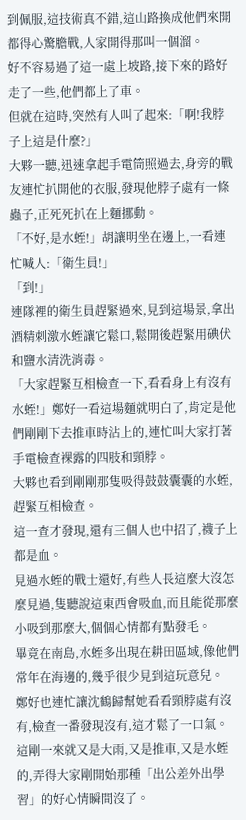到佩服,這技術真不錯,這山路換成他們來開都得心驚膽戰,人家開得那叫一個溜。
好不容易過了這一處上坡路,接下來的路好走了一些,他們都上了車。
但就在這時,突然有人叫了起來:「啊!我脖子上這是什麼?」
大夥一聽,迅速拿起手電筒照過去,身旁的戰友連忙扒開他的衣服,發現他脖子處有一條蟲子,正死死扒在上麵挪動。
「不好,是水蛭!」胡讓明坐在邊上,一看連忙喊人:「衛生員!」
「到!」
連隊裡的衛生員趕緊過來,見到這場景,拿出酒精刺激水蛭讓它鬆口,鬆開後趕緊用碘伏和鹽水清洗消毒。
「大家趕緊互相檢查一下,看看身上有沒有水蛭!」鄭好一看這場麵就明白了,肯定是他們剛剛下去推車時沾上的,連忙叫大家打著手電檢查裸露的四肢和頸脖。
大夥也看到剛剛那隻吸得鼓鼓囊囊的水蛭,趕緊互相檢查。
這一查才發現,還有三個人也中招了,襪子上都是血。
見過水蛭的戰士還好,有些人長這麼大沒怎麼見過,隻聽說這東西會吸血,而且能從那麼小吸到那麼大,個個心情都有點發毛。
畢竟在南島,水蛭多出現在耕田區域,像他們常年在海邊的,幾乎很少見到這玩意兒。
鄭好也連忙讓沈鶴歸幫她看看頸脖處有沒有,檢查一番發現沒有,這才鬆了一口氣。
這剛一來就又是大雨,又是推車,又是水蛭的,弄得大家剛開始那種「出公差外出學習」的好心情瞬間沒了。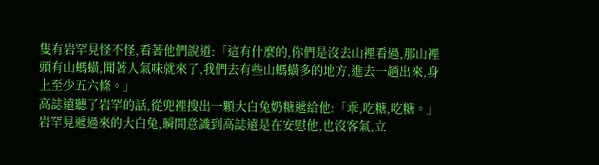隻有岩罕見怪不怪,看著他們說道:「這有什麼的,你們是沒去山裡看過,那山裡頭有山螞蟥,聞著人氣味就來了,我們去有些山螞蟥多的地方,進去一趟出來,身上至少五六條。」
高誌遠聽了岩罕的話,從兜裡搜出一顆大白兔奶糖遞給他:「乖,吃糖,吃糖。」
岩罕見遞過來的大白兔,瞬間意識到高誌遠是在安慰他,也沒客氣,立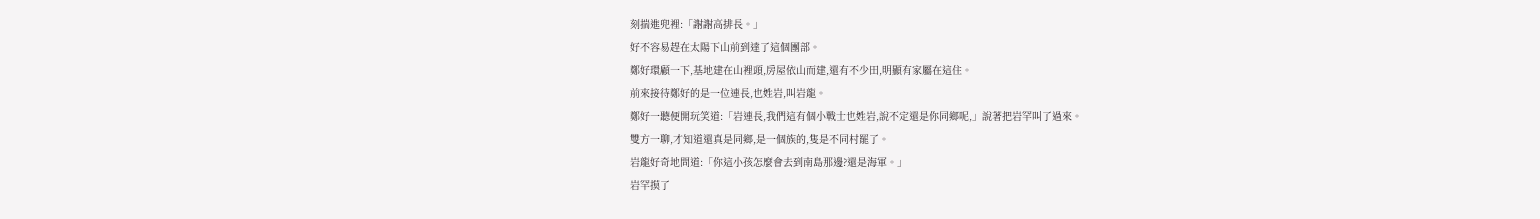刻揣進兜裡:「謝謝高排長。」
好不容易趕在太陽下山前到達了這個團部。
鄭好環顧一下,基地建在山裡頭,房屋依山而建,還有不少田,明顯有家屬在這住。
前來接待鄭好的是一位連長,也姓岩,叫岩龍。
鄭好一聽便開玩笑道:「岩連長,我們這有個小戰士也姓岩,說不定還是你同鄉呢,」說著把岩罕叫了過來。
雙方一聊,才知道還真是同鄉,是一個族的,隻是不同村罷了。
岩龍好奇地問道:「你這小孩怎麼會去到南島那邊?還是海軍。」
岩罕摸了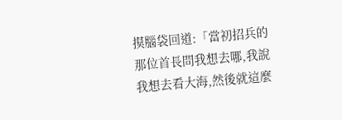摸腦袋回道:「當初招兵的那位首長問我想去哪,我說我想去看大海,然後就這麼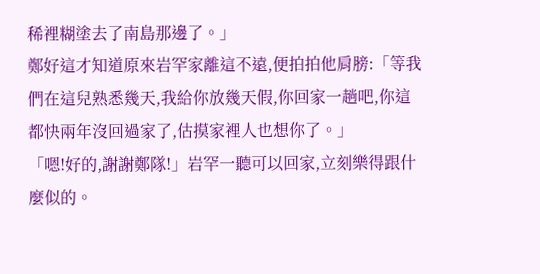稀裡糊塗去了南島那邊了。」
鄭好這才知道原來岩罕家離這不遠,便拍拍他肩膀:「等我們在這兒熟悉幾天,我給你放幾天假,你回家一趟吧,你這都快兩年沒回過家了,估摸家裡人也想你了。」
「嗯!好的,謝謝鄭隊!」岩罕一聽可以回家,立刻樂得跟什麼似的。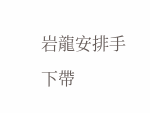岩龍安排手下帶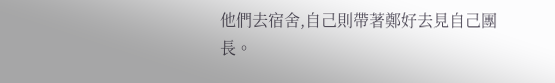他們去宿舍,自己則帶著鄭好去見自己團長。